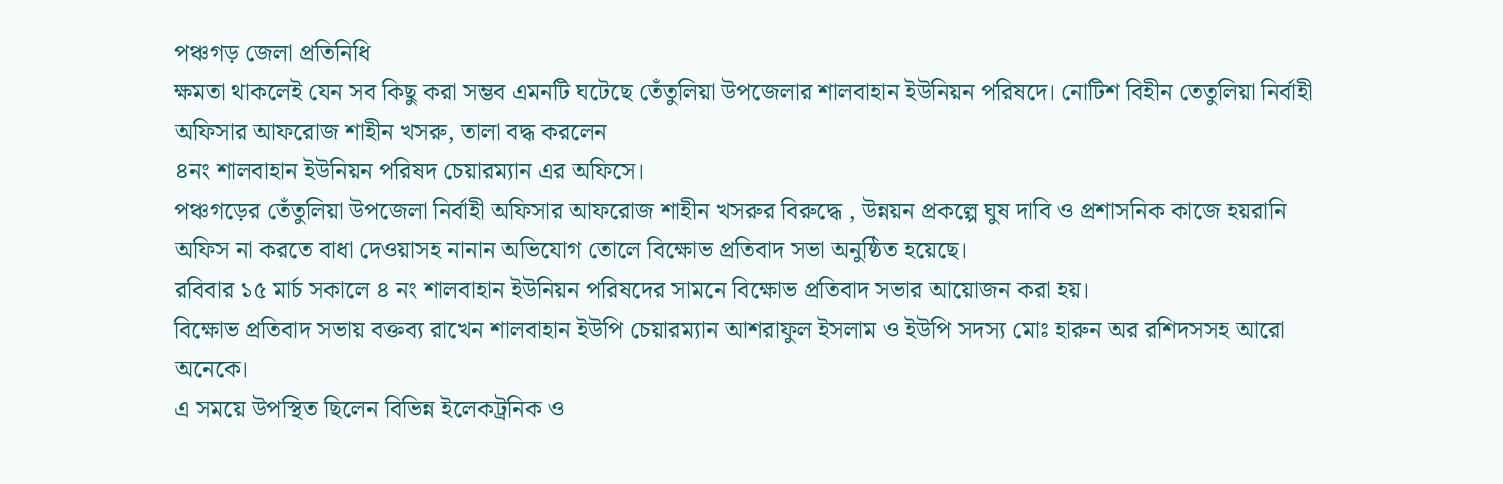পঞ্চগড় জেলা প্রতিনিধি
ক্ষমতা থাকলেই যেন সব কিছু করা সম্ভব এমনটি ঘটেছে তেঁতুলিয়া উপজেলার শালবাহান ইউনিয়ন পরিষদে। নোটিশ বিহীন তেতুলিয়া নির্বাহী অফিসার আফরোজ শাহীন খসরু, তালা বদ্ধ করলেন
৪নং শালবাহান ইউনিয়ন পরিষদ চেয়ারম্যান এর অফিসে।
পঞ্চগড়ের তেঁতুলিয়া উপজেলা নির্বাহী অফিসার আফরোজ শাহীন খসরুর বিরুদ্ধে , উন্নয়ন প্রকল্পে ঘুষ দাবি ও প্রশাসনিক কাজে হয়রানি অফিস না করতে বাধা দেওয়াসহ নানান অভিযোগ তোলে বিক্ষোভ প্রতিবাদ সভা অনুষ্ঠিত হয়েছে।
রবিবার ১৫ মার্চ সকালে ৪ নং শালবাহান ইউনিয়ন পরিষদের সামনে বিক্ষোভ প্রতিবাদ সভার আয়োজন করা হয়।
বিক্ষোভ প্রতিবাদ সভায় বক্তব্য রাখেন শালবাহান ইউপি চেয়ারম্যান আশরাফুল ইসলাম ও ইউপি সদস্য মোঃ হারুন অর রশিদসসহ আরো অনেকে।
এ সময়ে উপস্থিত ছিলেন বিভিন্ন ইলেকট্রনিক ও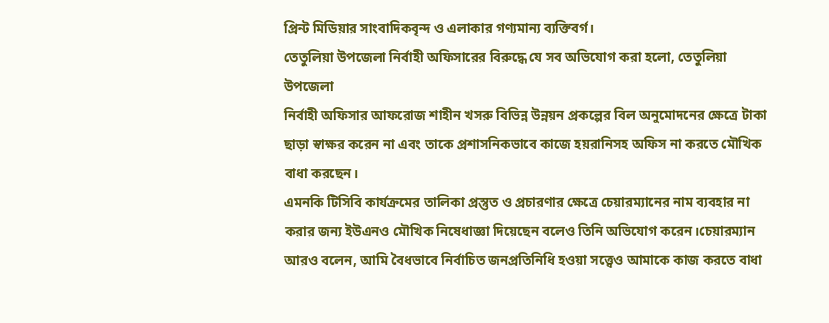প্রিন্ট মিডিয়ার সাংবাদিকবৃন্দ ও এলাকার গণ্যমান্য ব্যক্তিবর্গ।
তেতুলিয়া উপজেলা নির্বাহী অফিসারের বিরুদ্ধে যে সব অভিযোগ করা হলো, তেতুলিয়া উপজেলা
নির্বাহী অফিসার আফরোজ শাহীন খসরু বিভিন্ন উন্নয়ন প্রকল্পের বিল অনুমোদনের ক্ষেত্রে টাকা ছাড়া স্বাক্ষর করেন না এবং তাকে প্রশাসনিকভাবে কাজে হয়রানিসহ অফিস না করতে মৌখিক বাধা করছেন।
এমনকি টিসিবি কার্যক্রমের তালিকা প্রস্তুত ও প্রচারণার ক্ষেত্রে চেয়ারম্যানের নাম ব্যবহার না করার জন্য ইউএনও মৌখিক নিষেধাজ্ঞা দিয়েছেন বলেও তিনি অভিযোগ করেন।চেয়ারম্যান আরও বলেন, আমি বৈধভাবে নির্বাচিত জনপ্রতিনিধি হওয়া সত্ত্বেও আমাকে কাজ করতে বাধা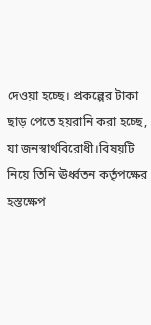দেওয়া হচ্ছে। প্রকল্পের টাকা ছাড় পেতে হয়রানি করা হচ্ছে, যা জনস্বার্থবিরোধী।বিষয়টি নিয়ে তিনি ঊর্ধ্বতন কর্তৃপক্ষের হস্তক্ষেপ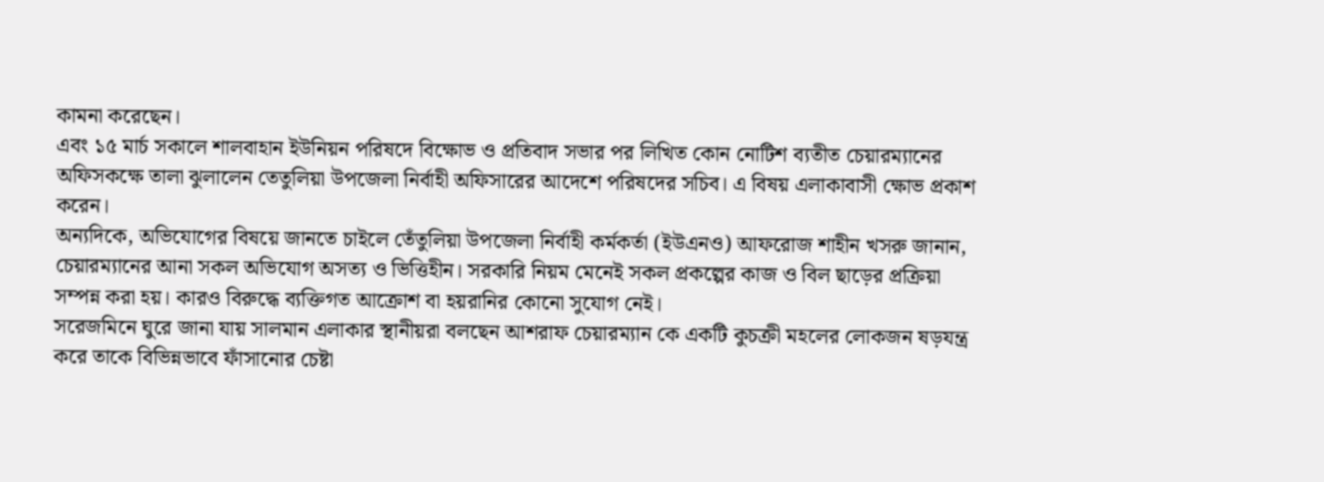কামনা করেছেন।
এবং ১৫ মার্চ সকালে শালবাহান ইউনিয়ন পরিষদে বিক্ষোভ ও প্রতিবাদ সভার পর লিখিত কোন নোটিশ ব্যতীত চেয়ারম্যানের অফিসকক্ষে তালা ঝুলালেন তেতুলিয়া উপজেলা নির্বাহী অফিসারের আদেশে পরিষদের সচিব। এ বিষয় এলাকাবাসী ক্ষোভ প্রকাশ করেন।
অন্যদিকে, অভিযোগের বিষয়ে জানতে চাইলে তেঁতুলিয়া উপজেলা নির্বাহী কর্মকর্তা (ইউএনও) আফরোজ শাহীন খসরু জানান, চেয়ারম্যানের আনা সকল অভিযোগ অসত্য ও ভিত্তিহীন। সরকারি নিয়ম মেনেই সকল প্রকল্পের কাজ ও বিল ছাড়ের প্রক্রিয়া সম্পন্ন করা হয়। কারও বিরুদ্ধে ব্যক্তিগত আক্রোশ বা হয়রানির কোনো সুযোগ নেই।
সরেজমিনে ঘুরে জানা যায় সালমান এলাকার স্থানীয়রা বলছেন আশরাফ চেয়ারম্যান কে একটি কুচক্রী মহলের লোকজন ষড়যন্ত্র করে তাকে বিভিন্নভাবে ফাঁসানোর চেষ্টা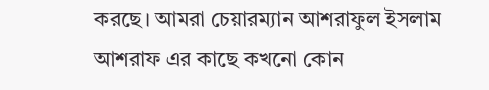করছে। আমরা চেয়ারম্যান আশরাফুল ইসলাম আশরাফ এর কাছে কখনো কোন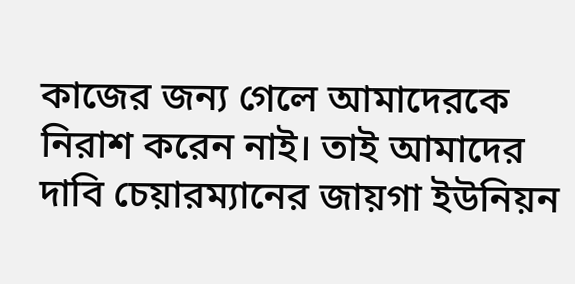কাজের জন্য গেলে আমাদেরকে নিরাশ করেন নাই। তাই আমাদের দাবি চেয়ারম্যানের জায়গা ইউনিয়ন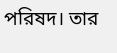পরিষদ। তার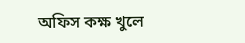অফিস কক্ষ খুলে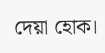দেয়া হোক।